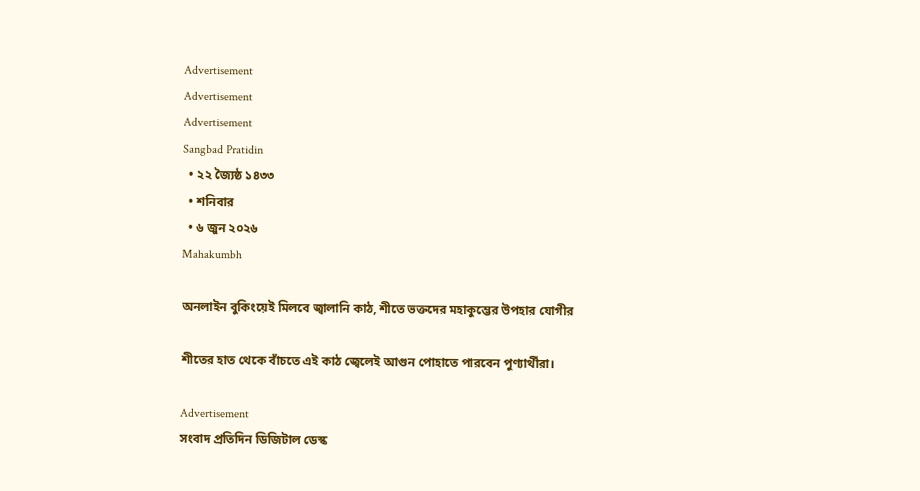Advertisement
Advertisement
Advertisement
Sangbad Pratidin
  • ২২ জ্যৈষ্ঠ ১৪৩৩
  • শনিবার
  • ৬ জুন ২০২৬
Mahakumbh

অনলাইন বুকিংয়েই মিলবে জ্বালানি কাঠ, শীতে ভক্তদের মহাকুম্ভের উপহার যোগীর

শীতের হাত থেকে বাঁচতে এই কাঠ জ্বেলেই আগুন পোহাতে পারবেন পুণ্যার্থীরা।

Advertisement
সংবাদ প্রতিদিন ডিজিটাল ডেস্ক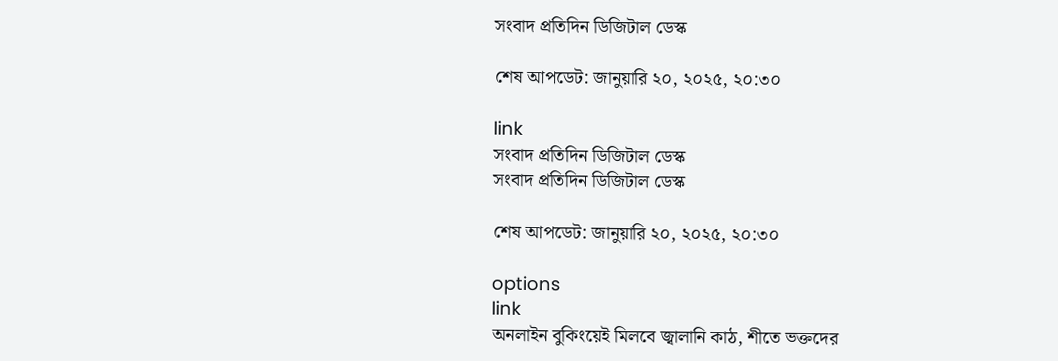সংবাদ প্রতিদিন ডিজিটাল ডেস্ক

শেষ আপডেট: জানুয়ারি ২০, ২০২৫, ২০:৩০

link
সংবাদ প্রতিদিন ডিজিটাল ডেস্ক
সংবাদ প্রতিদিন ডিজিটাল ডেস্ক

শেষ আপডেট: জানুয়ারি ২০, ২০২৫, ২০:৩০

options
link
অনলাইন বুকিংয়েই মিলবে জ্বালানি কাঠ, শীতে ভক্তদের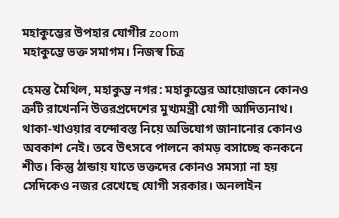মহাকুম্ভের উপহার যোগীর zoom
মহাকুম্ভে ভক্ত সমাগম। নিজস্ব চিত্র

হেমন্ত মৈথিল, মহাকুম্ভ নগর: মহাকুম্ভের আয়োজনে কোনও ত্রুটি রাখেননি উত্তরপ্রদেশের মুখ্যমন্ত্রী যোগী আদিত্যনাথ। থাকা-খাওয়ার বন্দোবস্ত নিয়ে অভিযোগ জানানোর কোনও অবকাশ নেই। তবে উৎসবে পালনে কামড় বসাচ্ছে কনকনে শীত। কিন্তু ঠান্ডায় যাতে ভক্তদের কোনও সমস্যা না হয় সেদিকেও নজর রেখেছে যোগী সরকার। অনলাইন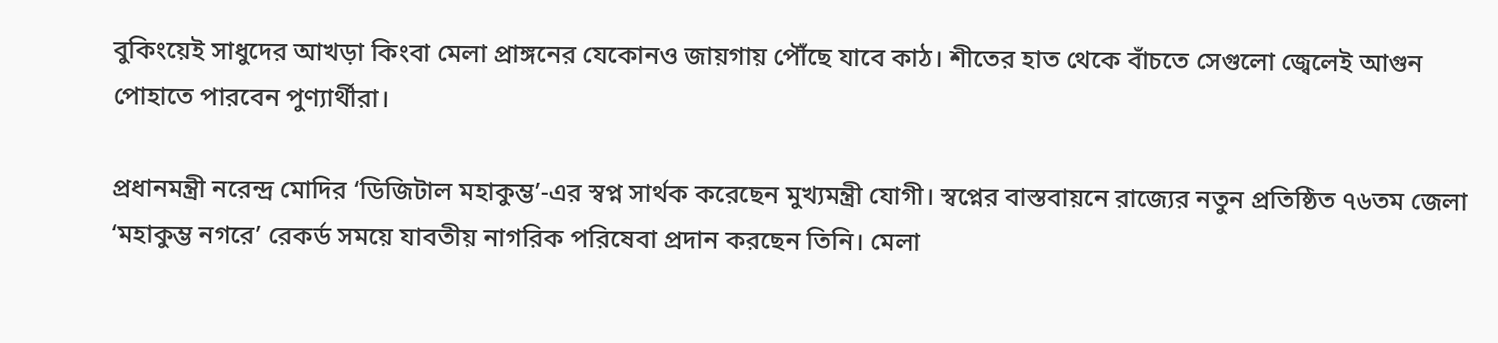বুকিংয়েই সাধুদের আখড়া কিংবা মেলা প্রাঙ্গনের যেকোনও জায়গায় পৌঁছে যাবে কাঠ। শীতের হাত থেকে বাঁচতে সেগুলো জ্বেলেই আগুন পোহাতে পারবেন পুণ্যার্থীরা।

প্রধানমন্ত্রী নরেন্দ্র মোদির ‘ডিজিটাল মহাকুম্ভ’-এর স্বপ্ন সার্থক করেছেন মুখ্যমন্ত্রী যোগী। স্বপ্নের বাস্তবায়নে রাজ্যের নতুন প্রতিষ্ঠিত ৭৬তম জেলা ‘মহাকুম্ভ নগরে’ রেকর্ড সময়ে যাবতীয় নাগরিক পরিষেবা প্রদান করছেন তিনি। মেলা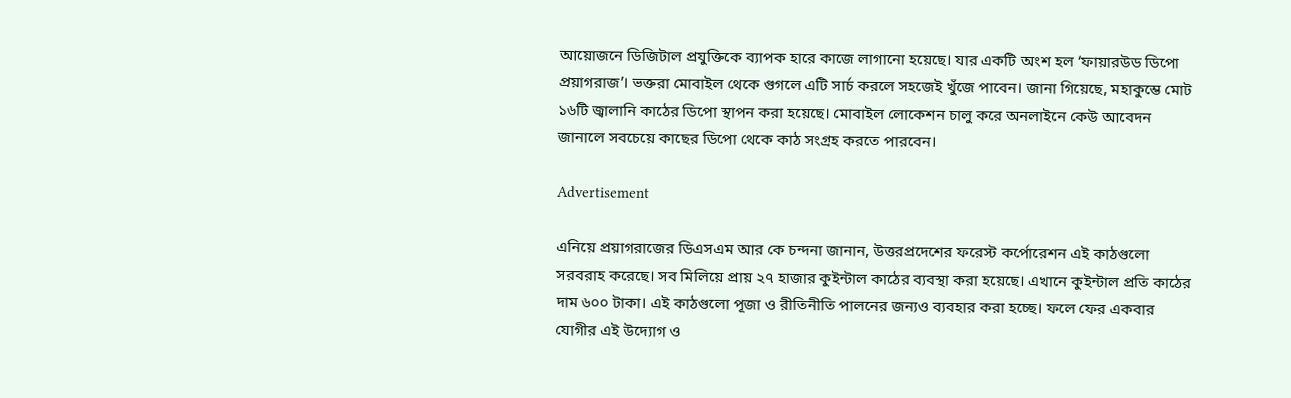আয়োজনে ডিজিটাল প্রযুক্তিকে ব্যাপক হারে কাজে লাগানো হয়েছে। যার একটি অংশ হল ‘ফায়ারউড ডিপো প্রয়াগরাজ’। ভক্তরা মোবাইল থেকে গুগলে এটি সার্চ করলে সহজেই খুঁজে পাবেন। জানা গিয়েছে, মহাকুম্ভে মোট ১৬টি জ্বালানি কাঠের ডিপো স্থাপন করা হয়েছে। মোবাইল লোকেশন চালু করে অনলাইনে কেউ আবেদন জানালে সবচেয়ে কাছের ডিপো থেকে কাঠ সংগ্রহ করতে পারবেন।

Advertisement

এনিয়ে প্রয়াগরাজের ডিএসএম আর কে চন্দনা জানান, উত্তরপ্রদেশের ফরেস্ট কর্পোরেশন এই কাঠগুলো সরবরাহ করেছে। সব মিলিয়ে প্রায় ২৭ হাজার কুইন্টাল কাঠের ব্যবস্থা করা হয়েছে। এখানে কুইন্টাল প্রতি কাঠের দাম ৬০০ টাকা। এই কাঠগুলো পূজা ও রীতিনীতি পালনের জন্যও ব্যবহার করা হচ্ছে। ফলে ফের একবার যোগীর এই উদ্যোগ ও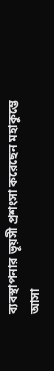ব্যবস্থাপনার ভূয়সী প্রশংসা করেছেন মহাকুম্ভে আসা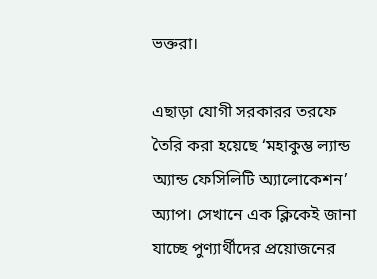ভক্তরা।

এছাড়া যোগী সরকারর তরফে তৈরি করা হয়েছে ‘মহাকুম্ভ ল্যান্ড অ্যান্ড ফেসিলিটি অ্যালোকেশন’ অ্যাপ। সেখানে এক ক্লিকেই জানা যাচ্ছে পুণ্যার্থীদের প্রয়োজনের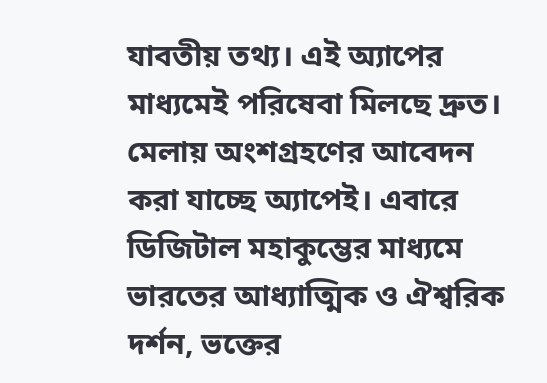যাবতীয় তথ্য। এই অ্যাপের মাধ্যমেই পরিষেবা মিলছে দ্রুত। মেলায় অংশগ্রহণের আবেদন করা যাচ্ছে অ্যাপেই। এবারে ডিজিটাল মহাকুম্ভের মাধ্যমে ভারতের আধ্যাত্মিক ও ঐশ্বরিক দর্শন, ভক্তের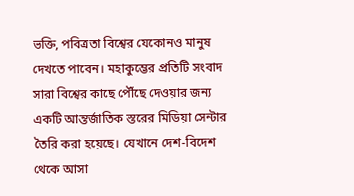ভক্তি, পবিত্রতা বিশ্বের যেকোনও মানুষ দেখতে পাবেন। মহাকুম্ভের প্রতিটি সংবাদ সারা বিশ্বের কাছে পৌঁছে দেওয়ার জন্য একটি আন্তর্জাতিক স্তরের মিডিয়া সেন্টার তৈরি করা হয়েছে। যেখানে দেশ-বিদেশ থেকে আসা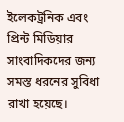ইলেকট্রনিক এবং প্রিন্ট মিডিয়ার সাংবাদিকদের জন্য সমস্ত ধরনের সুবিধা রাখা হয়েছে।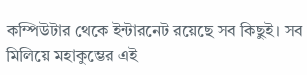কম্পিউটার থেকে ইন্টারনেট রয়েছে সব কিছুই। সব মিলিয়ে মহাকুম্ভের এই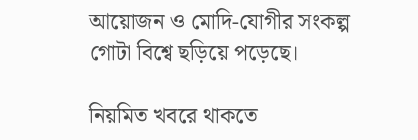আয়োজন ও মোদি-যোগীর সংকল্প গোটা বিশ্বে ছড়িয়ে পড়েছে।

নিয়মিত খবরে থাকতে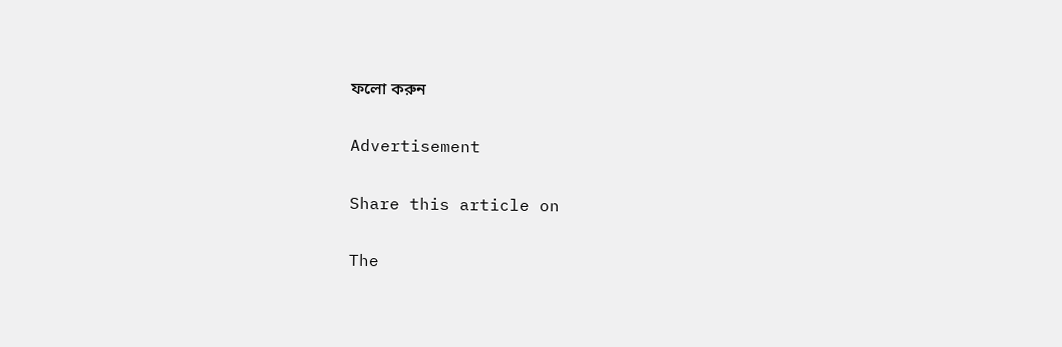ফলো করুন

Advertisement

Share this article on

The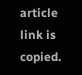article link is copied.